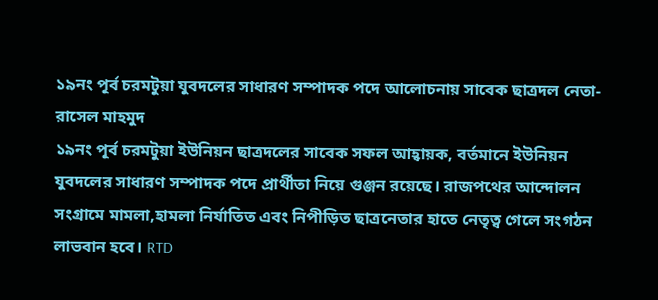১৯নং পূর্ব চরমটুয়া যুবদলের সাধারণ সম্পাদক পদে আলোচনায় সাবেক ছাত্রদল নেতা- রাসেল মাহমুদ
১৯নং পূর্ব চরমটুয়া ইউনিয়ন ছাত্রদলের সাবেক সফল আহ্বায়ক, বর্তমানে ইউনিয়ন যুবদলের সাধারণ সম্পাদক পদে প্রার্থীতা নিয়ে গুঞ্জন রয়েছে। রাজপথের আন্দোলন সংগ্রামে মামলা,হামলা নির্যাতিত এবং নিপীড়িত ছাত্রনেতার হাতে নেতৃত্ব গেলে সংগঠন লাভবান হবে। RTD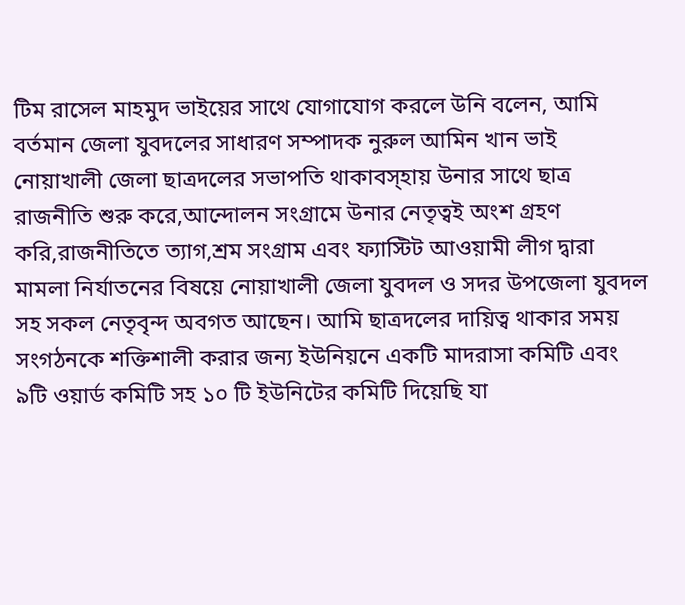টিম রাসেল মাহমুদ ভাইয়ের সাথে যোগাযোগ করলে উনি বলেন, আমি বর্তমান জেলা যুবদলের সাধারণ সম্পাদক নুরুল আমিন খান ভাই নোয়াখালী জেলা ছাত্রদলের সভাপতি থাকাবস্হায় উনার সাথে ছাত্র রাজনীতি শুরু করে,আন্দোলন সংগ্রামে উনার নেতৃত্বই অংশ গ্রহণ করি,রাজনীতিতে ত্যাগ,শ্রম সংগ্রাম এবং ফ্যাস্টিট আওয়ামী লীগ দ্বারা মামলা নির্যাতনের বিষয়ে নোয়াখালী জেলা যুবদল ও সদর উপজেলা যুবদল সহ সকল নেতৃবৃন্দ অবগত আছেন। আমি ছাত্রদলের দায়িত্ব থাকার সময় সংগঠনকে শক্তিশালী করার জন্য ইউনিয়নে একটি মাদরাসা কমিটি এবং ৯টি ওয়ার্ড কমিটি সহ ১০ টি ইউনিটের কমিটি দিয়েছি যা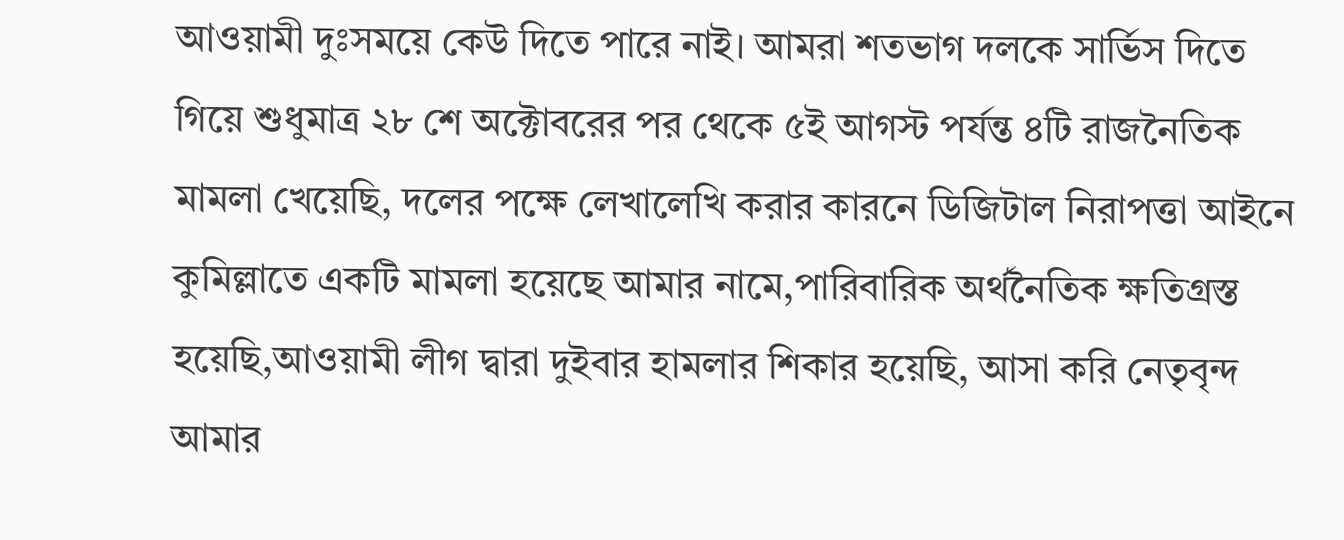আওয়ামী দুঃসময়ে কেউ দিতে পারে নাই। আমরা শতভাগ দলকে সার্ভিস দিতে গিয়ে শুধুমাত্র ২৮ শে অক্টোবরের পর থেকে ৫ই আগস্ট পর্যন্ত ৪টি রাজনৈতিক মামলা খেয়েছি, দলের পক্ষে লেখালেখি করার কারনে ডিজিটাল নিরাপত্তা আইনে কুমিল্লাতে একটি মামলা হয়েছে আমার নামে,পারিবারিক অর্থনৈতিক ক্ষতিগ্রস্ত হয়েছি,আওয়ামী লীগ দ্বারা দুইবার হামলার শিকার হয়েছি, আসা করি নেতৃবৃন্দ আমার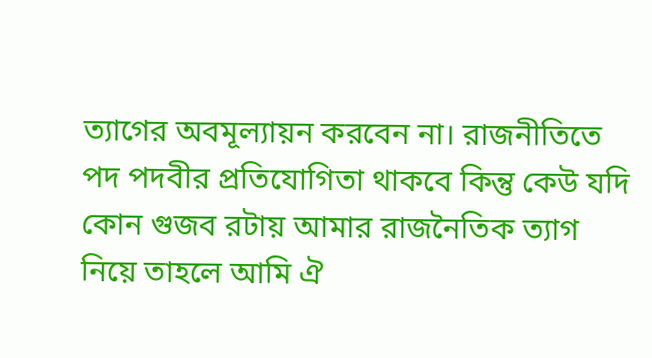ত্যাগের অবমূল্যায়ন করবেন না। রাজনীতিতে পদ পদবীর প্রতিযোগিতা থাকবে কিন্তু কেউ যদি কোন গুজব রটায় আমার রাজনৈতিক ত্যাগ নিয়ে তাহলে আমি ঐ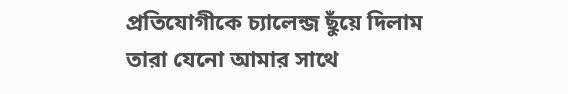প্রতিযোগীকে চ্যালেন্জ ছুঁয়ে দিলাম তারা যেনো আমার সাথে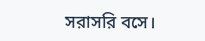সরাসরি বসে।